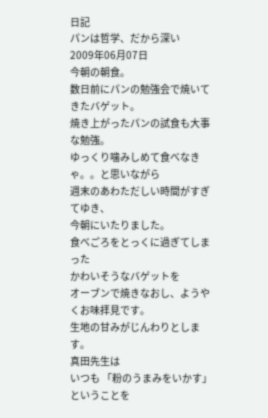日記
パンは哲学、だから深い
2009年06月07日
今朝の朝食。
数日前にパンの勉強会で焼いてきたバゲット。
焼き上がったパンの試食も大事な勉強。
ゆっくり噛みしめて食べなきゃ。。と思いながら
週末のあわただしい時間がすぎてゆき、
今朝にいたりました。
食べごろをとっくに過ぎてしまった
かわいそうなバゲットを
オーブンで焼きなおし、ようやくお味拝見です。
生地の甘みがじんわりとします。
真田先生は
いつも 「粉のうまみをいかす」ということを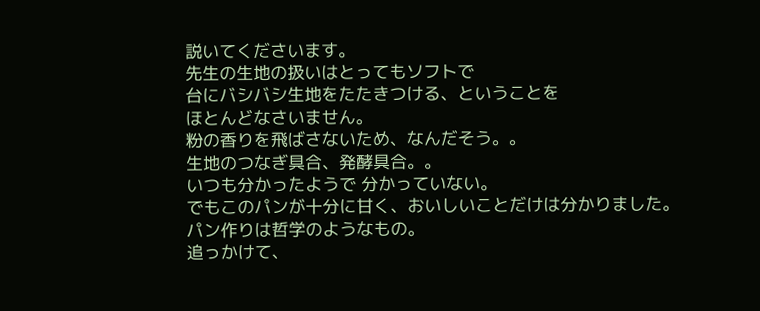説いてくださいます。
先生の生地の扱いはとってもソフトで
台にバシバシ生地をたたきつける、ということを
ほとんどなさいません。
粉の香りを飛ばさないため、なんだそう。。
生地のつなぎ具合、発酵具合。。
いつも分かったようで 分かっていない。
でもこのパンが十分に甘く、おいしいことだけは分かりました。
パン作りは哲学のようなもの。
追っかけて、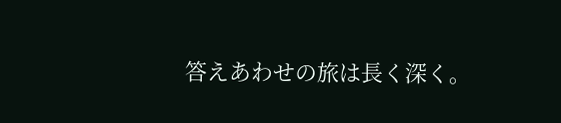答えあわせの旅は長く深く。